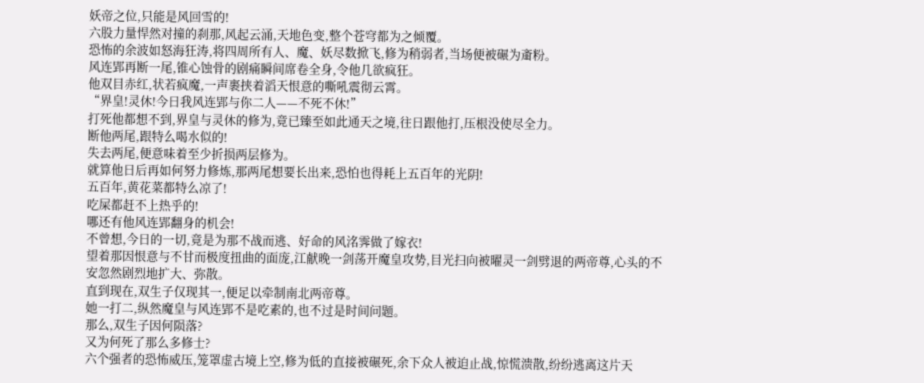妖帝之位,只能是风回雪的!
六股力量悍然对撞的刹那,风起云涌,天地色变,整个苍穹都为之倾覆。
恐怖的余波如怒海狂涛,将四周所有人、魔、妖尽数掀飞,修为稍弱者,当场便被碾为齑粉。
风连郢再断一尾,锥心蚀骨的剧痛瞬间席卷全身,令他几欲疯狂。
他双目赤红,状若疯魔,一声裹挟着滔天恨意的嘶吼震彻云霄。
“界皇!灵休!今日我风连郢与你二人——不死不休!”
打死他都想不到,界皇与灵休的修为,竟已臻至如此通天之境,往日跟他打,压根没使尽全力。
断他两尾,跟特么喝水似的!
失去两尾,便意味着至少折损两层修为。
就算他日后再如何努力修炼,那两尾想要长出来,恐怕也得耗上五百年的光阴!
五百年,黄花菜都特么凉了!
吃屎都赶不上热乎的!
哪还有他风连郢翻身的机会!
不曾想,今日的一切,竟是为那不战而逃、好命的风洺霁做了嫁衣!
望着那因恨意与不甘而极度扭曲的面庞,江献晚一剑荡开魔皇攻势,目光扫向被曜灵一剑劈退的两帝尊,心头的不安忽然剧烈地扩大、弥散。
直到现在,双生子仅现其一,便足以牵制南北两帝尊。
她一打二,纵然魔皇与风连郢不是吃素的,也不过是时间问题。
那么,双生子因何陨落?
又为何死了那么多修士?
六个强者的恐怖威压,笼罩虚古境上空,修为低的直接被碾死,余下众人被迫止战,惊慌溃散,纷纷逃离这片天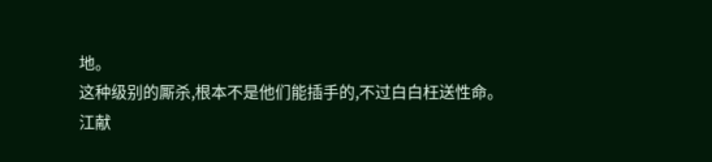地。
这种级别的厮杀,根本不是他们能插手的,不过白白枉送性命。
江献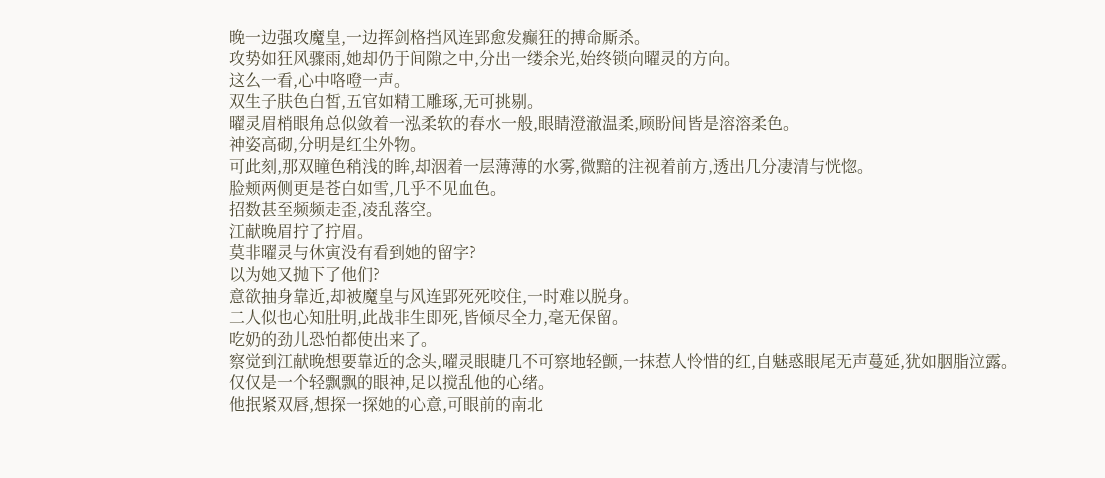晚一边强攻魔皇,一边挥剑格挡风连郢愈发癫狂的搏命厮杀。
攻势如狂风骤雨,她却仍于间隙之中,分出一缕余光,始终锁向曜灵的方向。
这么一看,心中咯噔一声。
双生子肤色白皙,五官如精工雕琢,无可挑剔。
曜灵眉梢眼角总似敛着一泓柔软的春水一般,眼睛澄澈温柔,顾盼间皆是溶溶柔色。
神姿高砌,分明是红尘外物。
可此刻,那双瞳色稍浅的眸,却洇着一层薄薄的水雾,微黯的注视着前方,透出几分凄清与恍惚。
脸颊两侧更是苍白如雪,几乎不见血色。
招数甚至频频走歪,凌乱落空。
江献晚眉拧了拧眉。
莫非曜灵与休寅没有看到她的留字?
以为她又抛下了他们?
意欲抽身靠近,却被魔皇与风连郢死死咬住,一时难以脱身。
二人似也心知肚明,此战非生即死,皆倾尽全力,毫无保留。
吃奶的劲儿恐怕都使出来了。
察觉到江献晚想要靠近的念头,曜灵眼睫几不可察地轻颤,一抹惹人怜惜的红,自魅惑眼尾无声蔓延,犹如胭脂泣露。
仅仅是一个轻飘飘的眼神,足以搅乱他的心绪。
他抿紧双唇,想探一探她的心意,可眼前的南北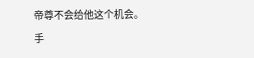帝尊不会给他这个机会。
手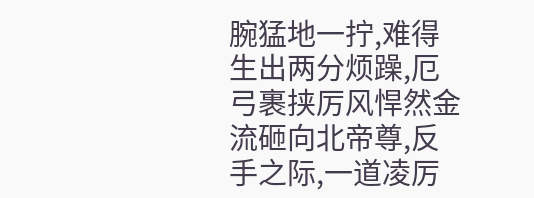腕猛地一拧,难得生出两分烦躁,厄弓裹挟厉风悍然金流砸向北帝尊,反手之际,一道凌厉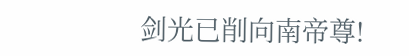剑光已削向南帝尊!